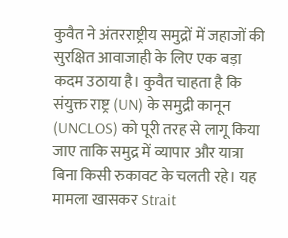कुवैत ने अंतरराष्ट्रीय समुद्रों में जहाजों की सुरक्षित आवाजाही के लिए एक बड़ा कदम उठाया है। कुवैत चाहता है कि संयुक्त राष्ट्र (UN) के समुद्री कानून (UNCLOS) को पूरी तरह से लागू किया जाए ताकि समुद्र में व्यापार और यात्रा बिना किसी रुकावट के चलती रहे। यह मामला खासकर Strait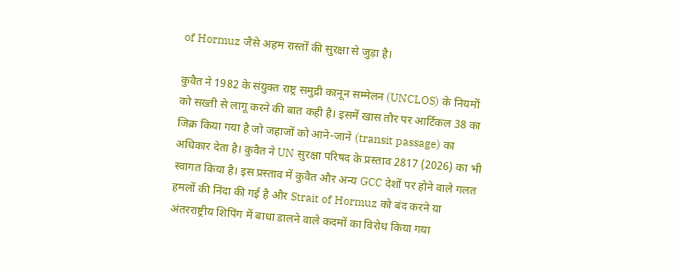of Hormuz जैसे अहम रास्तों की सुरक्षा से जुड़ा है।

कुवैत ने 1982 के संयुक्त राष्ट्र समुद्री कानून सम्मेलन (UNCLOS) के नियमों को सख्ती से लागू करने की बात कही है। इसमें खास तौर पर आर्टिकल 38 का जिक्र किया गया है जो जहाजों को आने-जाने (transit passage) का अधिकार देता है। कुवैत ने UN सुरक्षा परिषद के प्रस्ताव 2817 (2026) का भी स्वागत किया है। इस प्रस्ताव में कुवैत और अन्य GCC देशों पर होने वाले गलत हमलों की निंदा की गई है और Strait of Hormuz को बंद करने या अंतरराष्ट्रीय शिपिंग में बाधा डालने वाले कदमों का विरोध किया गया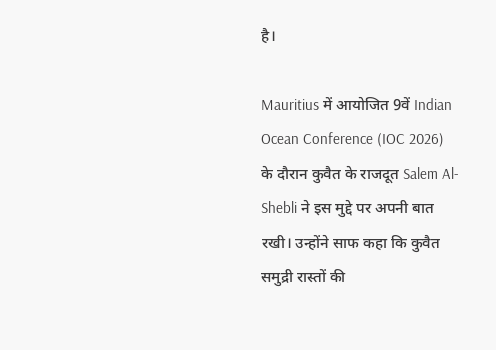है।

Mauritius में आयोजित 9वें Indian Ocean Conference (IOC 2026) के दौरान कुवैत के राजदूत Salem Al-Shebli ने इस मुद्दे पर अपनी बात रखी। उन्होंने साफ कहा कि कुवैत समुद्री रास्तों की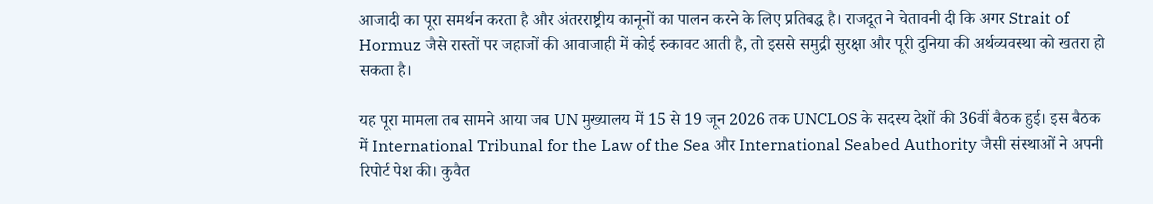आजादी का पूरा समर्थन करता है और अंतरराष्ट्रीय कानूनों का पालन करने के लिए प्रतिबद्ध है। राजदूत ने चेतावनी दी कि अगर Strait of Hormuz जैसे रास्तों पर जहाजों की आवाजाही में कोई रुकावट आती है, तो इससे समुद्री सुरक्षा और पूरी दुनिया की अर्थव्यवस्था को खतरा हो सकता है।

यह पूरा मामला तब सामने आया जब UN मुख्यालय में 15 से 19 जून 2026 तक UNCLOS के सदस्य देशों की 36वीं बैठक हुई। इस बैठक में International Tribunal for the Law of the Sea और International Seabed Authority जैसी संस्थाओं ने अपनी रिपोर्ट पेश की। कुवैत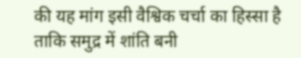की यह मांग इसी वैश्विक चर्चा का हिस्सा है ताकि समुद्र में शांति बनी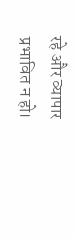रहे और व्यापार प्रभावित न हो।